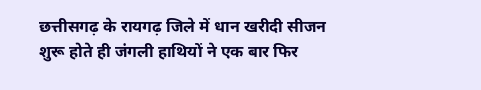छत्तीसगढ़ के रायगढ़ जिले में धान खरीदी सीजन शुरू होते ही जंगली हाथियों ने एक बार फिर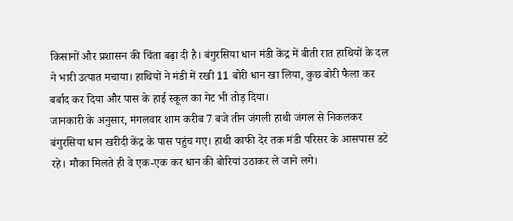किसानों और प्रशासन की चिंता बढ़ा दी है। बंगुरसिया धान मंडी केंद्र में बीती रात हाथियों के दल ने भारी उत्पात मचाया। हाथियों ने मंडी में रखी 11 बोरी धान खा लिया, कुछ बोरी फैला कर बर्बाद कर दिया और पास के हाई स्कूल का गेट भी तोड़ दिया।
जानकारी के अनुसार, मंगलवार शाम करीब 7 बजे तीन जंगली हाथी जंगल से निकलकर बंगुरसिया धान खरीदी केंद्र के पास पहुंच गए। हाथी काफी देर तक मंडी परिसर के आसपास डटे रहे। मौका मिलते ही वे एक-एक कर धान की बोरियां उठाकर ले जाने लगे।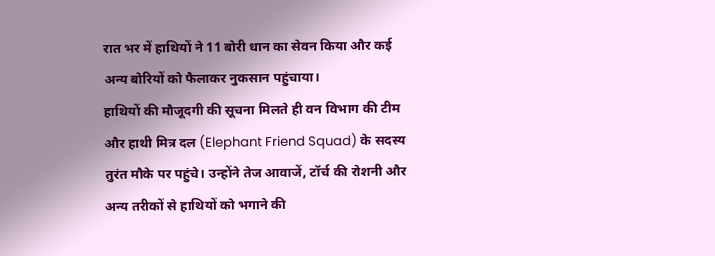रात भर में हाथियों ने 11 बोरी धान का सेवन किया और कई अन्य बोरियों को फैलाकर नुकसान पहुंचाया।
हाथियों की मौजूदगी की सूचना मिलते ही वन विभाग की टीम और हाथी मित्र दल (Elephant Friend Squad) के सदस्य तुरंत मौके पर पहुंचे। उन्होंने तेज आवाजें, टॉर्च की रोशनी और अन्य तरीकों से हाथियों को भगाने की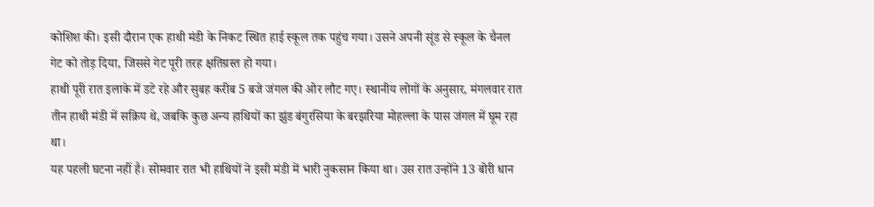कोशिश की। इसी दौरान एक हाथी मंडी के निकट स्थित हाई स्कूल तक पहुंच गया। उसने अपनी सूंड से स्कूल के चैनल गेट को तोड़ दिया, जिससे गेट पूरी तरह क्षतिग्रस्त हो गया।
हाथी पूरी रात इलाके में डटे रहे और सुबह करीब 5 बजे जंगल की ओर लौट गए। स्थानीय लोगों के अनुसार, मंगलवार रात तीन हाथी मंडी में सक्रिय थे, जबकि कुछ अन्य हाथियों का झुंड बंगुरसिया के बरझरिया मोहल्ला के पास जंगल में घूम रहा था।
यह पहली घटना नहीं है। सोमवार रात भी हाथियों ने इसी मंडी में भारी नुकसान किया था। उस रात उन्होंने 13 बोरी धान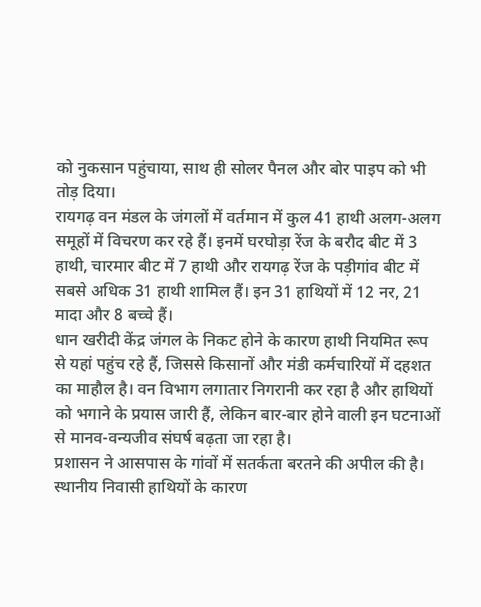को नुकसान पहुंचाया, साथ ही सोलर पैनल और बोर पाइप को भी तोड़ दिया।
रायगढ़ वन मंडल के जंगलों में वर्तमान में कुल 41 हाथी अलग-अलग समूहों में विचरण कर रहे हैं। इनमें घरघोड़ा रेंज के बरौद बीट में 3 हाथी, चारमार बीट में 7 हाथी और रायगढ़ रेंज के पड़ीगांव बीट में सबसे अधिक 31 हाथी शामिल हैं। इन 31 हाथियों में 12 नर, 21 मादा और 8 बच्चे हैं।
धान खरीदी केंद्र जंगल के निकट होने के कारण हाथी नियमित रूप से यहां पहुंच रहे हैं, जिससे किसानों और मंडी कर्मचारियों में दहशत का माहौल है। वन विभाग लगातार निगरानी कर रहा है और हाथियों को भगाने के प्रयास जारी हैं, लेकिन बार-बार होने वाली इन घटनाओं से मानव-वन्यजीव संघर्ष बढ़ता जा रहा है।
प्रशासन ने आसपास के गांवों में सतर्कता बरतने की अपील की है। स्थानीय निवासी हाथियों के कारण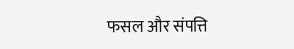फसल और संपत्ति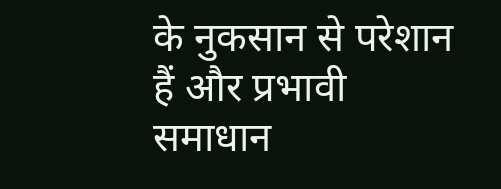के नुकसान से परेशान हैं और प्रभावी समाधान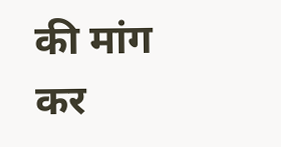की मांग कर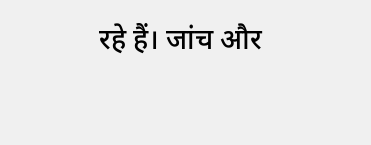रहे हैं। जांच और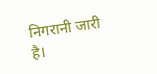निगरानी जारी है।